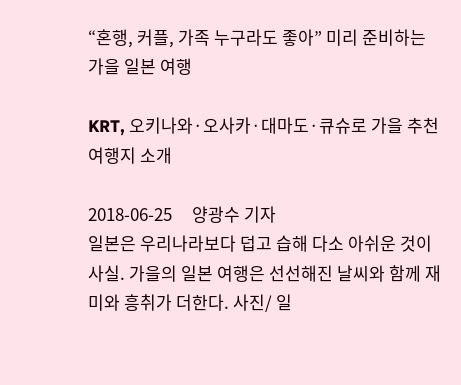“혼행, 커플, 가족 누구라도 좋아” 미리 준비하는 가을 일본 여행

KRT, 오키나와·오사카·대마도·큐슈로 가을 추천 여행지 소개

2018-06-25     양광수 기자
일본은 우리나라보다 덥고 습해 다소 아쉬운 것이 사실. 가을의 일본 여행은 선선해진 날씨와 함께 재미와 흥취가 더한다. 사진/ 일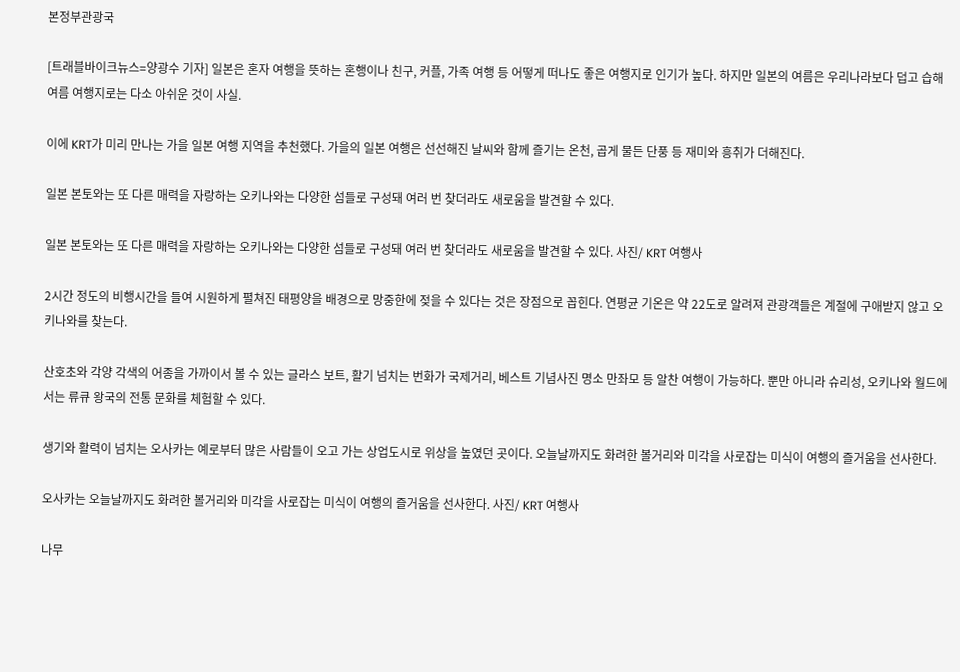본정부관광국

[트래블바이크뉴스=양광수 기자] 일본은 혼자 여행을 뜻하는 혼행이나 친구, 커플, 가족 여행 등 어떻게 떠나도 좋은 여행지로 인기가 높다. 하지만 일본의 여름은 우리나라보다 덥고 습해 여름 여행지로는 다소 아쉬운 것이 사실.

이에 KRT가 미리 만나는 가을 일본 여행 지역을 추천했다. 가을의 일본 여행은 선선해진 날씨와 함께 즐기는 온천, 곱게 물든 단풍 등 재미와 흥취가 더해진다.

일본 본토와는 또 다른 매력을 자랑하는 오키나와는 다양한 섬들로 구성돼 여러 번 찾더라도 새로움을 발견할 수 있다.

일본 본토와는 또 다른 매력을 자랑하는 오키나와는 다양한 섬들로 구성돼 여러 번 찾더라도 새로움을 발견할 수 있다. 사진/ KRT 여행사

2시간 정도의 비행시간을 들여 시원하게 펼쳐진 태평양을 배경으로 망중한에 젖을 수 있다는 것은 장점으로 꼽힌다. 연평균 기온은 약 22도로 알려져 관광객들은 계절에 구애받지 않고 오키나와를 찾는다.

산호초와 각양 각색의 어종을 가까이서 볼 수 있는 글라스 보트, 활기 넘치는 번화가 국제거리, 베스트 기념사진 명소 만좌모 등 알찬 여행이 가능하다. 뿐만 아니라 슈리성, 오키나와 월드에서는 류큐 왕국의 전통 문화를 체험할 수 있다.

생기와 활력이 넘치는 오사카는 예로부터 많은 사람들이 오고 가는 상업도시로 위상을 높였던 곳이다. 오늘날까지도 화려한 볼거리와 미각을 사로잡는 미식이 여행의 즐거움을 선사한다.

오사카는 오늘날까지도 화려한 볼거리와 미각을 사로잡는 미식이 여행의 즐거움을 선사한다. 사진/ KRT 여행사

나무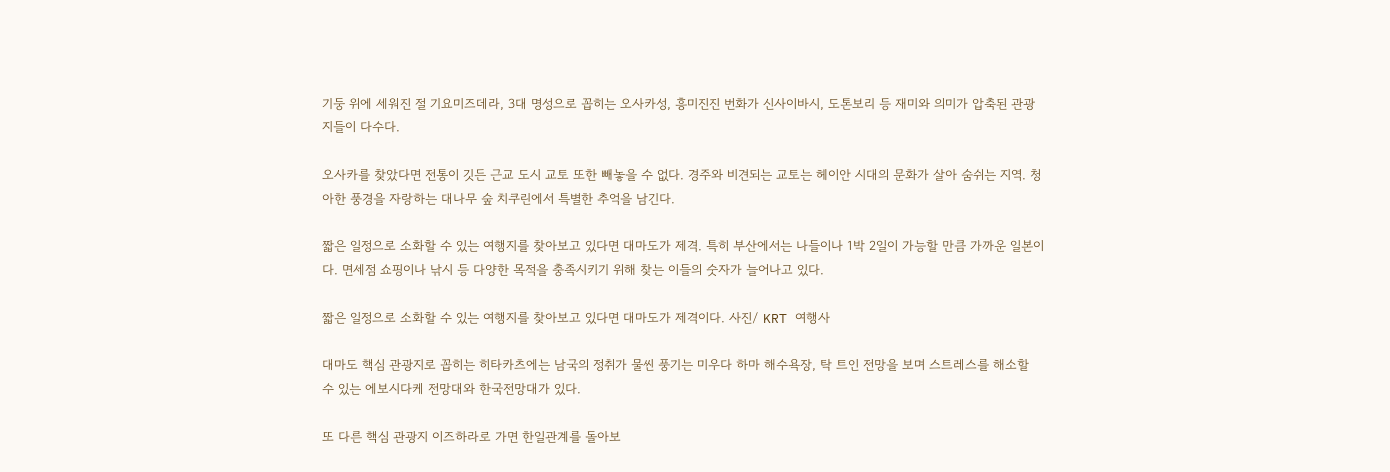기둥 위에 세워진 절 기요미즈데라, 3대 명성으로 꼽히는 오사카성, 흥미진진 번화가 신사이바시, 도톤보리 등 재미와 의미가 압축된 관광지들이 다수다.

오사카를 찾았다면 전통이 깃든 근교 도시 교토 또한 빼놓을 수 없다. 경주와 비견되는 교토는 헤이안 시대의 문화가 살아 숨쉬는 지역. 청아한 풍경을 자랑하는 대나무 숲 치쿠린에서 특별한 추억을 남긴다.

짧은 일정으로 소화할 수 있는 여행지를 찾아보고 있다면 대마도가 제격. 특히 부산에서는 나들이나 1박 2일이 가능할 만큼 가까운 일본이다. 면세점 쇼핑이나 낚시 등 다양한 목적을 충족시키기 위해 찾는 이들의 숫자가 늘어나고 있다.

짧은 일정으로 소화할 수 있는 여행지를 찾아보고 있다면 대마도가 제격이다. 사진/ KRT 여행사

대마도 핵심 관광지로 꼽히는 히타카츠에는 남국의 정취가 물씬 풍기는 미우다 하마 해수욕장, 탁 트인 전망을 보며 스트레스를 해소할 수 있는 에보시다케 전망대와 한국전망대가 있다.

또 다른 핵심 관광지 이즈하라로 가면 한일관계를 돌아보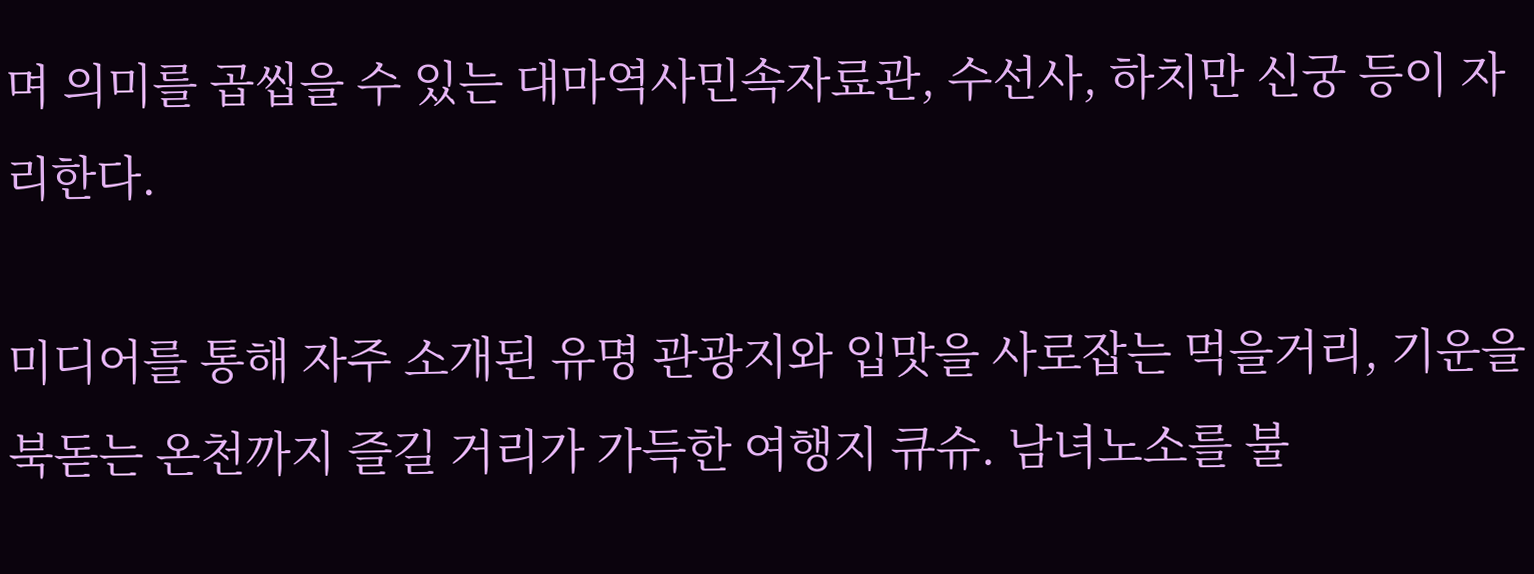며 의미를 곱씹을 수 있는 대마역사민속자료관, 수선사, 하치만 신궁 등이 자리한다.

미디어를 통해 자주 소개된 유명 관광지와 입맛을 사로잡는 먹을거리, 기운을 북돋는 온천까지 즐길 거리가 가득한 여행지 큐슈. 남녀노소를 불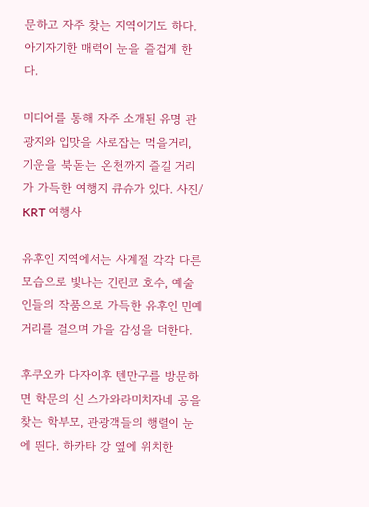문하고 자주 찾는 지역이기도 하다. 아기자기한 매력이 눈을 즐겁게 한다.

미디어를 통해 자주 소개된 유명 관광지와 입맛을 사로잡는 먹을거리, 기운을 북돋는 온천까지 즐길 거리가 가득한 여행지 큐슈가 있다. 사진/ KRT 여행사

유후인 지역에서는 사계절 각각 다른 모습으로 빛나는 긴린코 호수, 예술인들의 작품으로 가득한 유후인 민예거리를 걸으며 가을 감성을 더한다.

후쿠오카 다자이후 텐만구를 방문하면 학문의 신 스가와라미치자네 공을 찾는 학부모, 관광객들의 행렬이 눈에 띈다. 하카타 강 옆에 위치한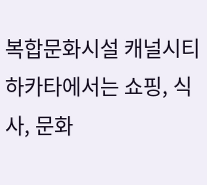복합문화시설 캐널시티 하카타에서는 쇼핑, 식사, 문화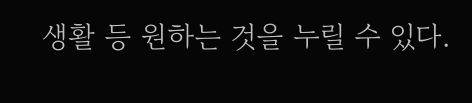생활 등 원하는 것을 누릴 수 있다.